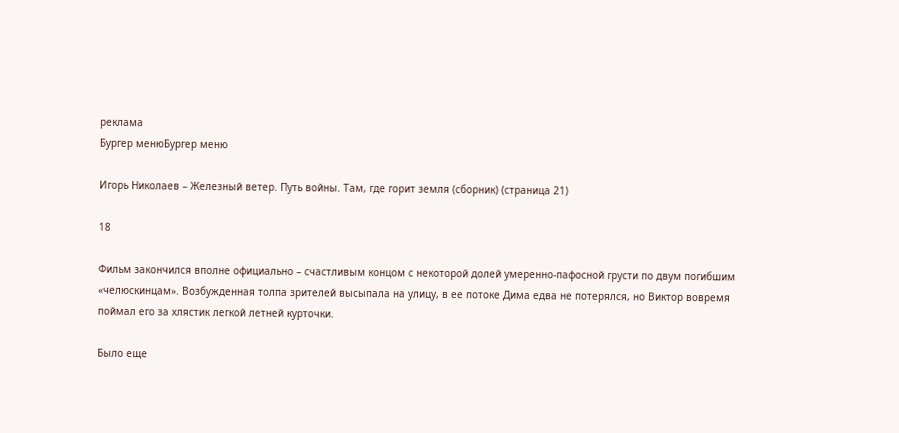реклама
Бургер менюБургер меню

Игорь Николаев – Железный ветер. Путь войны. Там, где горит земля (сборник) (страница 21)

18

Фильм закончился вполне официально – счастливым концом с некоторой долей умеренно-пафосной грусти по двум погибшим «челюскинцам». Возбужденная толпа зрителей высыпала на улицу, в ее потоке Дима едва не потерялся, но Виктор вовремя поймал его за хлястик легкой летней курточки.

Было еще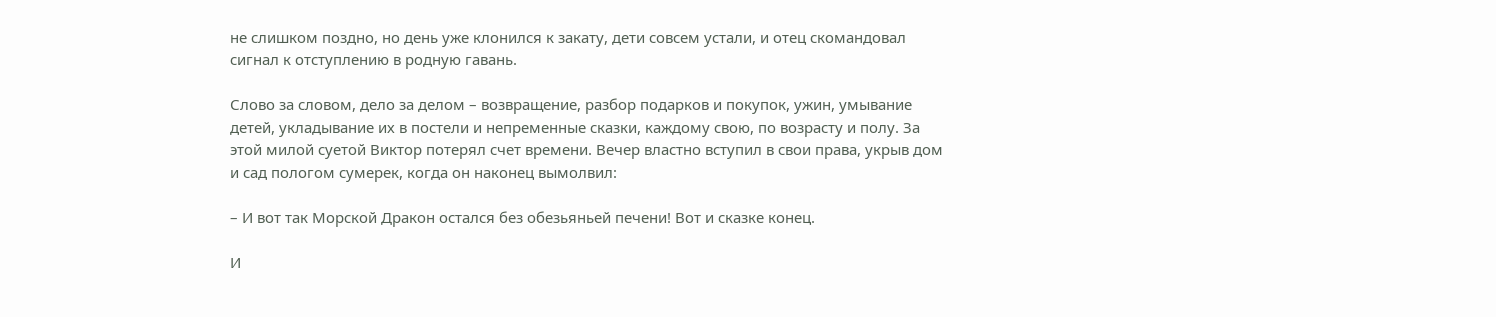не слишком поздно, но день уже клонился к закату, дети совсем устали, и отец скомандовал сигнал к отступлению в родную гавань.

Слово за словом, дело за делом – возвращение, разбор подарков и покупок, ужин, умывание детей, укладывание их в постели и непременные сказки, каждому свою, по возрасту и полу. За этой милой суетой Виктор потерял счет времени. Вечер властно вступил в свои права, укрыв дом и сад пологом сумерек, когда он наконец вымолвил:

– И вот так Морской Дракон остался без обезьяньей печени! Вот и сказке конец.

И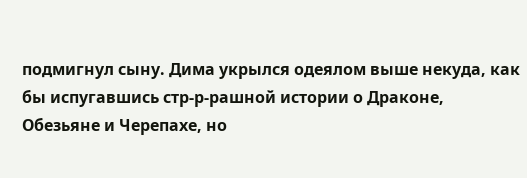подмигнул сыну. Дима укрылся одеялом выше некуда, как бы испугавшись стр-р-рашной истории о Драконе, Обезьяне и Черепахе, но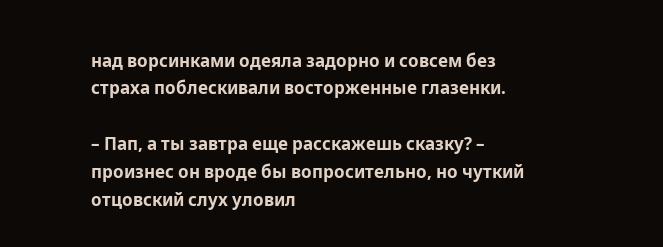над ворсинками одеяла задорно и совсем без страха поблескивали восторженные глазенки.

– Пап, а ты завтра еще расскажешь сказку? – произнес он вроде бы вопросительно, но чуткий отцовский слух уловил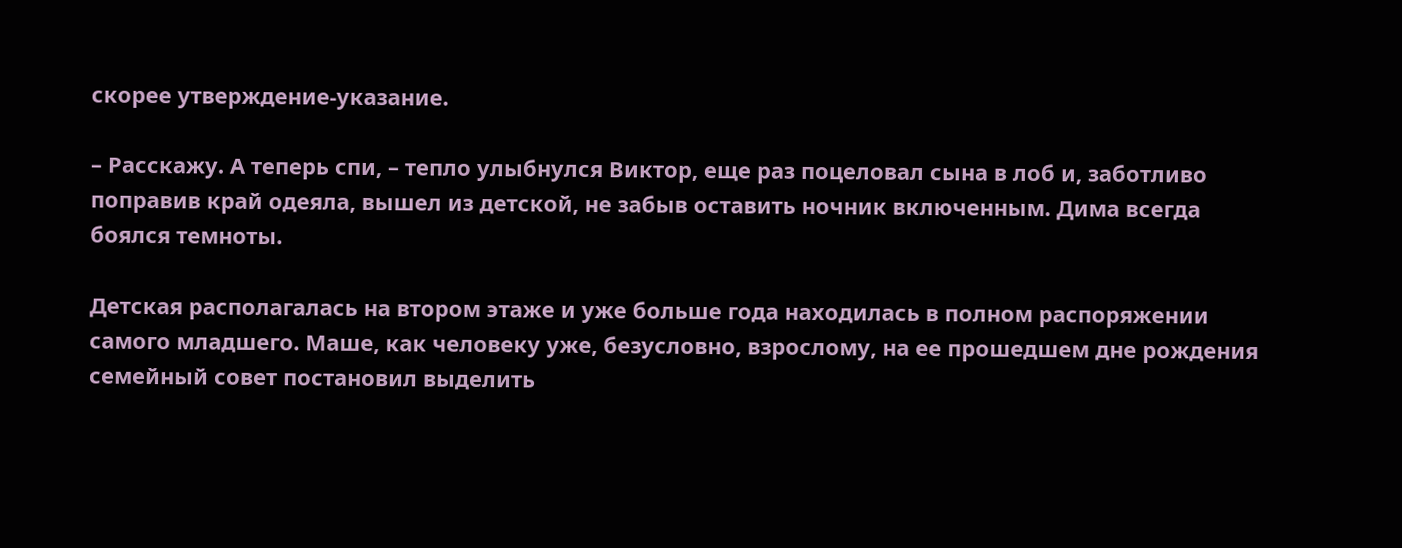скорее утверждение-указание.

– Расскажу. А теперь спи, – тепло улыбнулся Виктор, еще раз поцеловал сына в лоб и, заботливо поправив край одеяла, вышел из детской, не забыв оставить ночник включенным. Дима всегда боялся темноты.

Детская располагалась на втором этаже и уже больше года находилась в полном распоряжении самого младшего. Маше, как человеку уже, безусловно, взрослому, на ее прошедшем дне рождения семейный совет постановил выделить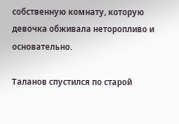собственную комнату, которую девочка обживала неторопливо и основательно.

Таланов спустился по старой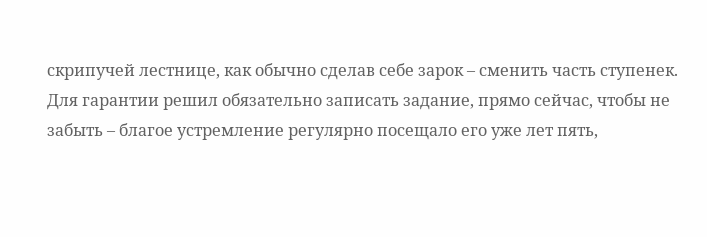скрипучей лестнице, как обычно сделав себе зарок – сменить часть ступенек. Для гарантии решил обязательно записать задание, прямо сейчас, чтобы не забыть – благое устремление регулярно посещало его уже лет пять,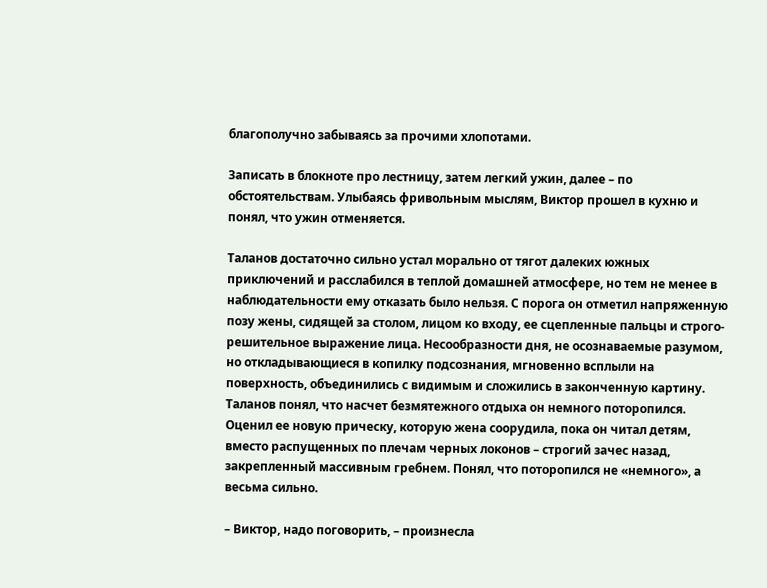благополучно забываясь за прочими хлопотами.

Записать в блокноте про лестницу, затем легкий ужин, далее – по обстоятельствам. Улыбаясь фривольным мыслям, Виктор прошел в кухню и понял, что ужин отменяется.

Таланов достаточно сильно устал морально от тягот далеких южных приключений и расслабился в теплой домашней атмосфере, но тем не менее в наблюдательности ему отказать было нельзя. С порога он отметил напряженную позу жены, сидящей за столом, лицом ко входу, ее сцепленные пальцы и строго-решительное выражение лица. Несообразности дня, не осознаваемые разумом, но откладывающиеся в копилку подсознания, мгновенно всплыли на поверхность, объединились с видимым и сложились в законченную картину. Таланов понял, что насчет безмятежного отдыха он немного поторопился. Оценил ее новую прическу, которую жена соорудила, пока он читал детям, вместо распущенных по плечам черных локонов – строгий зачес назад, закрепленный массивным гребнем. Понял, что поторопился не «немного», а весьма сильно.

– Виктор, надо поговорить, – произнесла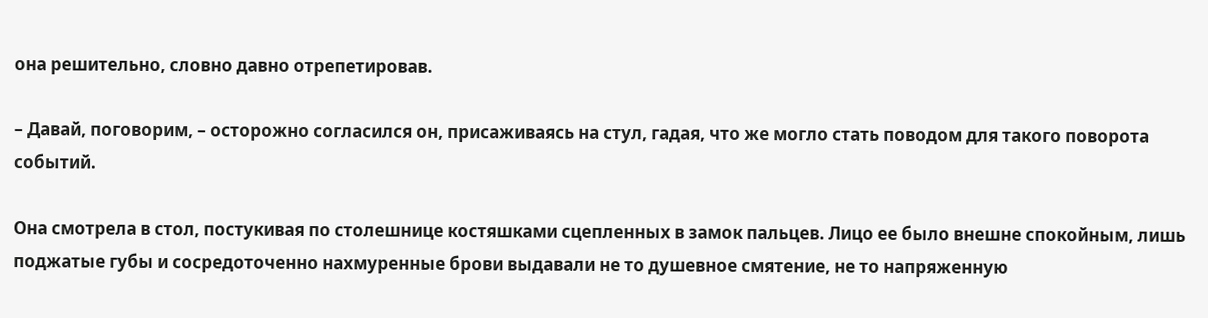она решительно, словно давно отрепетировав.

– Давай, поговорим, – осторожно согласился он, присаживаясь на стул, гадая, что же могло стать поводом для такого поворота событий.

Она смотрела в стол, постукивая по столешнице костяшками сцепленных в замок пальцев. Лицо ее было внешне спокойным, лишь поджатые губы и сосредоточенно нахмуренные брови выдавали не то душевное смятение, не то напряженную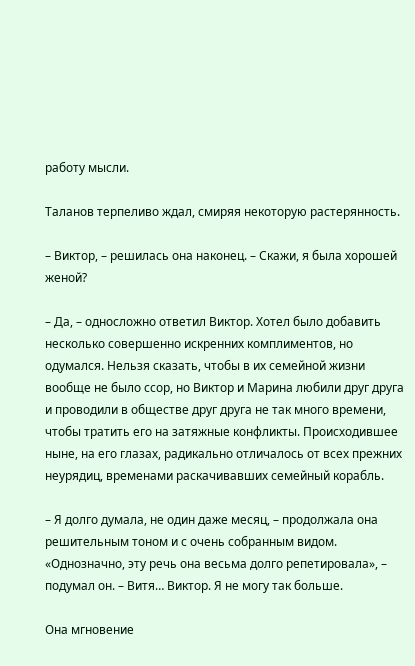работу мысли.

Таланов терпеливо ждал, смиряя некоторую растерянность.

– Виктор, – решилась она наконец. – Скажи, я была хорошей женой?

– Да, – односложно ответил Виктор. Хотел было добавить несколько совершенно искренних комплиментов, но одумался. Нельзя сказать, чтобы в их семейной жизни вообще не было ссор, но Виктор и Марина любили друг друга и проводили в обществе друг друга не так много времени, чтобы тратить его на затяжные конфликты. Происходившее ныне, на его глазах, радикально отличалось от всех прежних неурядиц, временами раскачивавших семейный корабль.

– Я долго думала, не один даже месяц, – продолжала она решительным тоном и с очень собранным видом. «Однозначно, эту речь она весьма долго репетировала», – подумал он. – Витя… Виктор. Я не могу так больше.

Она мгновение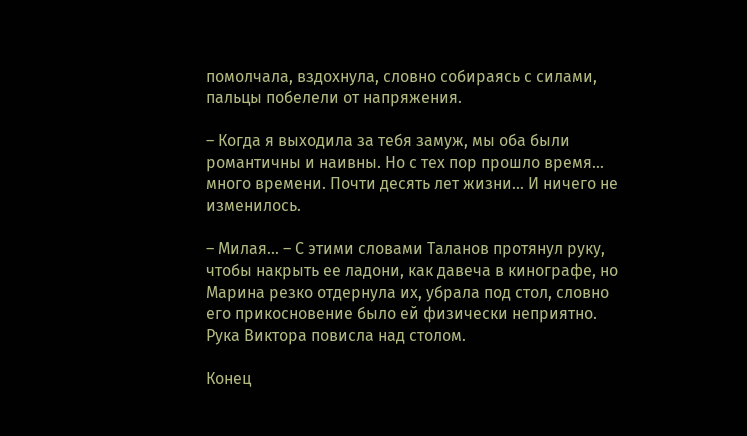помолчала, вздохнула, словно собираясь с силами, пальцы побелели от напряжения.

– Когда я выходила за тебя замуж, мы оба были романтичны и наивны. Но с тех пор прошло время… много времени. Почти десять лет жизни… И ничего не изменилось.

– Милая… – С этими словами Таланов протянул руку, чтобы накрыть ее ладони, как давеча в кинографе, но Марина резко отдернула их, убрала под стол, словно его прикосновение было ей физически неприятно. Рука Виктора повисла над столом.

Конец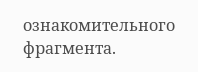ознакомительного фрагмента.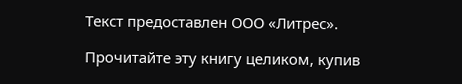Текст предоставлен ООО «Литрес».

Прочитайте эту книгу целиком, купив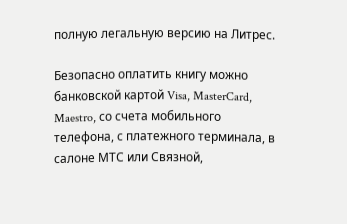полную легальную версию на Литрес.

Безопасно оплатить книгу можно банковской картой Visa, MasterCard, Maestro, со счета мобильного телефона, с платежного терминала, в салоне МТС или Связной,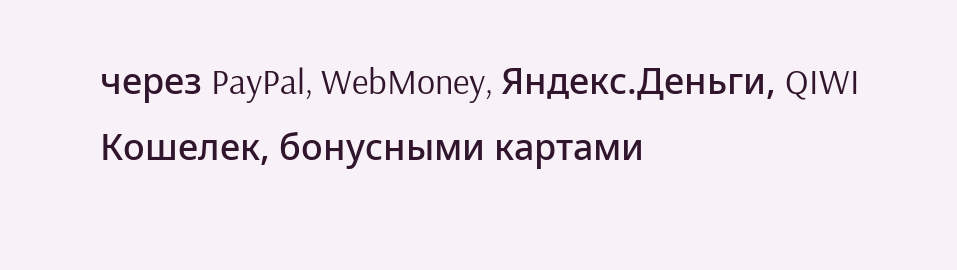через PayPal, WebMoney, Яндекс.Деньги, QIWI Кошелек, бонусными картами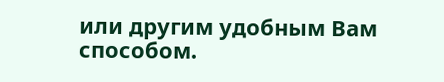или другим удобным Вам способом.